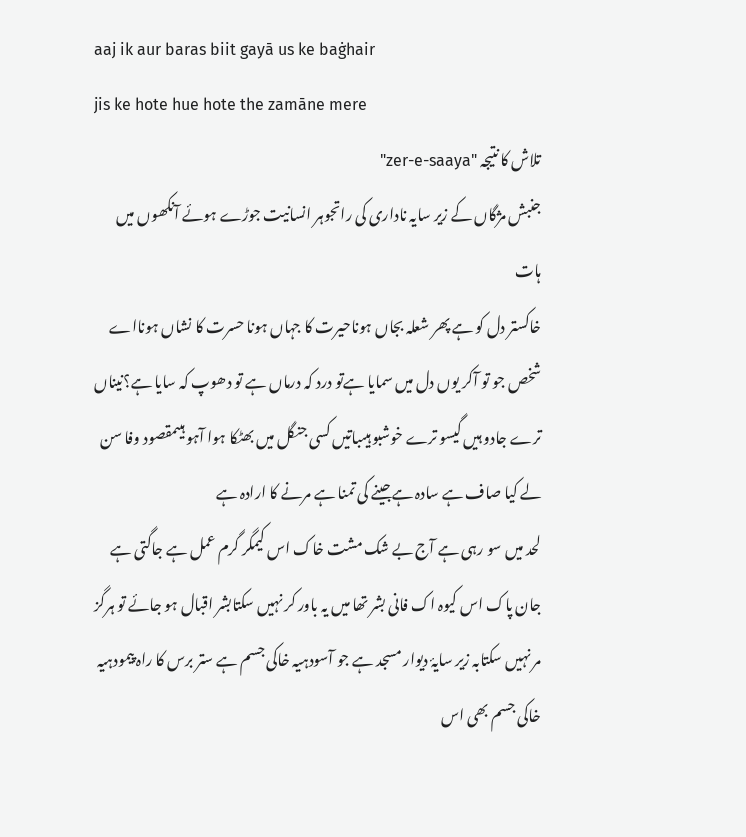aaj ik aur baras biit gayā us ke baġhair
jis ke hote hue hote the zamāne mere
تلاش کا نتیجہ "zer-e-saaya"
جنبش مژگاں کے زیر سایہ ناداری کی راتجوہر انسانیت جوڑے ہوئے آنکھوں میں ہات
خاکستر دل کو ہے پھر شعلہ بجاں ہوناحیرت کا جہاں ہونا حسرت کا نشاں ہونااے شخص جو تو آکر یوں دل میں سمایا ہےتو درد کہ درماں ہے تو دھوپ کہ سایا ہے؟نیناں ترے جادو ہیں گیسو ترے خوشبو ہیںباتیں کسی جنگل میں بھٹکا ہوا آہو ہیںمقصود وفا سن لے کیا صاف ہے سادہ ہےجینے کی تمنا ہے مرنے کا ارادہ ہے
لحد میں سو رہی ہے آج بے شک مشت خاک اس کیمگر گرم عمل ہے جاگتی ہے جان پاک اس کیوہ اک فانی بشر تھا میں یہ باور کر نہیں سکتابشر اقبال ہو جائے تو ہرگز مر نہیں سکتابہ زیر سایۂ دیوار مسجد ہے جو آسودہیہ خاکی جسم ہے ستر برس کا راہ پیمودہیہ خاکی جسم بھی اس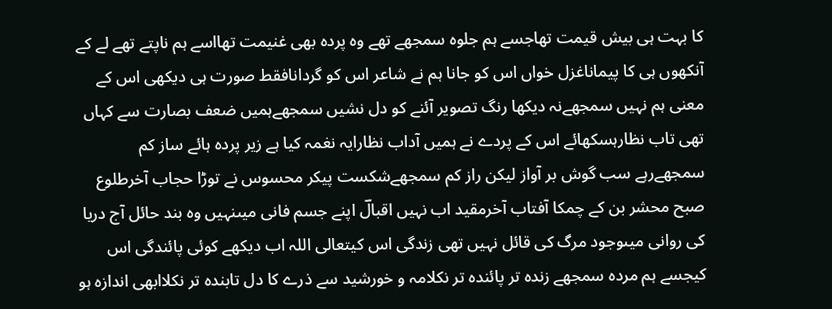کا بہت ہی بیش قیمت تھاجسے ہم جلوہ سمجھے تھے وہ پردہ بھی غنیمت تھااسے ہم ناپتے تھے لے کے آنکھوں ہی کا پیماناغزل خواں اس کو جانا ہم نے شاعر اس کو گردانافقط صورت ہی دیکھی اس کے معنی ہم نہیں سمجھےنہ دیکھا رنگ تصویر آئنے کو دل نشیں سمجھےہمیں ضعف بصارت سے کہاں تھی تاب نظارہسکھائے اس کے پردے نے ہمیں آداب نظارایہ نغمہ کیا ہے زیر پردہ ہائے ساز کم سمجھےرہے سب گوش بر آواز لیکن راز کم سمجھےشکست پیکر محسوس نے توڑا حجاب آخرطلوع صبح محشر بن کے چمکا آفتاب آخرمقید اب نہیں اقبالؔ اپنے جسم فانی میںنہیں وہ بند حائل آج دریا کی روانی میںوجود مرگ کی قائل نہیں تھی زندگی اس کیتعالی اللہ اب دیکھے کوئی پائندگی اس کیجسے ہم مردہ سمجھے زندہ تر پائندہ تر نکلامہ و خورشید سے ذرے کا دل تابندہ تر نکلاابھی اندازہ ہو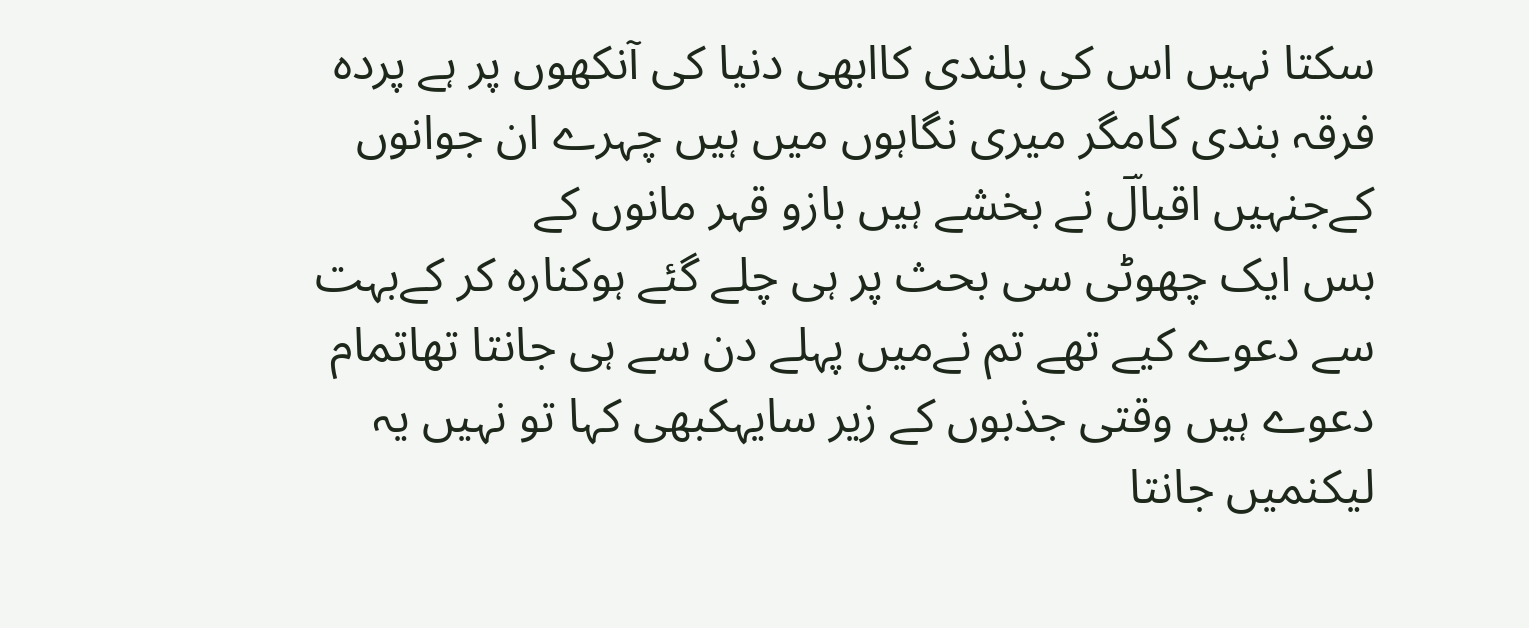سکتا نہیں اس کی بلندی کاابھی دنیا کی آنکھوں پر ہے پردہ فرقہ بندی کامگر میری نگاہوں میں ہیں چہرے ان جوانوں کےجنہیں اقبالؔ نے بخشے ہیں بازو قہر مانوں کے
بس ایک چھوٹی سی بحث پر ہی چلے گئے ہوکنارہ کر کےبہت سے دعوے کیے تھے تم نےمیں پہلے دن سے ہی جانتا تھاتمام دعوے ہیں وقتی جذبوں کے زیر سایہکبھی کہا تو نہیں یہ لیکنمیں جانتا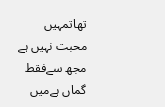تھاتمہیں محبت نہیں ہے مجھ سےفقط گماں ہےمیں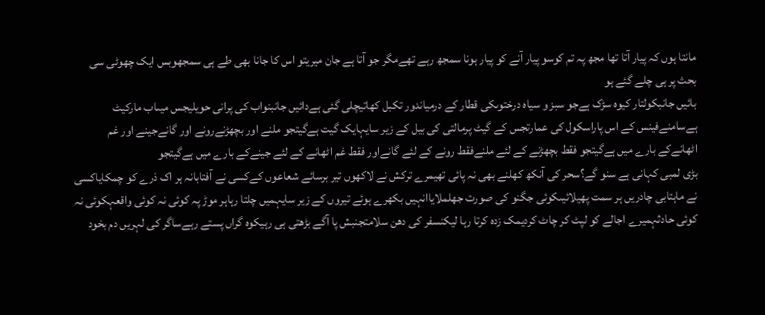مانتا ہوں کہ پیار آتا تھا مجھ پہ تم کوسو پیار آنے کو پیار ہونا سمجھ رہے تھےمگر جو آتا ہے جان میریتو اس کا جانا بھی طے ہی سمجھوبس ایک چھوٹی سی بحث پر ہی چلے گئے ہو
بائیں جانبکولتار کیوہ سڑک ہےجو سبز و سیاہ درختوںکی قطار کے درمیاندور تکبل کھاتیچلی گئی ہےدائیں جانبنواب کی پرانی حویلیجس میںاب مارکیٹ ہےسامنےفینس کے اس پاراسکول کی عمارتجس کے گیٹ پرمالتی کی بیل کے زیر سایہایک گیت ہےگیتجو ملنے اور بچھڑنےرونے اور گانےجینے اور غم اٹھانےکے بارے میں ہےگیتجو فقط بچھڑنے کے لئے ملنےفقط رونے کے لئے گانےاور فقط غم اٹھانے کے لئے جینےکے بارے میں ہےگیتجو
بڑی لمبی کہانی ہے سنو گے؟سحر کی آنکھ کھلنے بھی نہ پائی تھیمرے ترکش نے لاکھوں تیر برسائے شعاعوں کےکسی نے آفتابانہ ہر اک ذرے کو چمکایاکسی نے ماہتابی چادریں ہر سمت پھیلائیںکوئی جگنو کی صورت جھلملایاانہیں بکھرے ہوئے تیروں کے زیر سایہمیں چلتا رہاہر موڑ پہ کوئی نہ کوئی واقعہکوئی نہ کوئی حادثہمیرے اجالے کو لپٹ کر چاٹ کردیمک زدہ کرتا رہا لیکنسفر کی دھن سلامتجنبش پا آگے بڑھتی ہی رہیکوہ گراں پستے رہےساگر کی لہریں دم بخود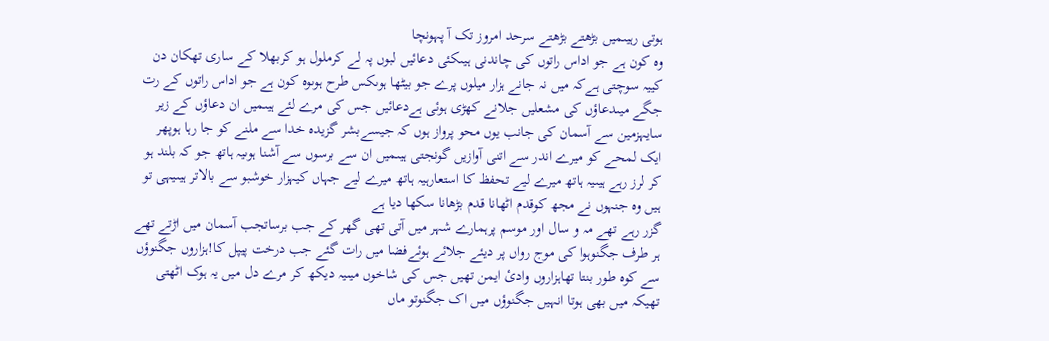ہوتی رہیںمیں بڑھتے بڑھتے سرحد امروز تک آ پہونچا
وہ کون ہے جو اداس راتوں کی چاندنی ہیںکئی دعائیں لبوں پہ لے کرملول ہو کربھلا کے ساری تھکان دن کییہ سوچتی ہےکہ میں نہ جانے ہزار میلوں پرے جو بیٹھا ہوںکس طرح ہوںوہ کون ہے جو اداس راتوں کے رت جگے میںدعاؤں کی مشعلیں جلانے کھڑی ہوئی ہےدعائیں جس کی مرے لئے ہیںمیں ان دعاؤں کے زیر سایہزمین سے آسمان کی جانب یوں محو پرواز ہوں کہ جیسےبشر گزیدہ خدا سے ملنے کو جا رہا ہوپھر ایک لمحے کو میرے اندر سے اتنی آوازیں گونجتی ہیںمیں ان سے برسوں سے آشنا ہوںیہ ہاتھ جو کہ بلند ہو کر لرز رہے ہیںیہ ہاتھ میرے لیے تحفظ کا استعارہیہ ہاتھ میرے لیے جہاں کیہزار خوشبو سے بالاتر ہیںیہی تو ہیں وہ جنہوں نے مجھ کوقدم اٹھانا قدم بڑھانا سکھا دیا ہے
گزر رہے تھے مہ و سال اور موسم پرہمارے شہر میں آتی تھی گھر کے جب برساتجب آسمان میں اڑتے تھے ہر طرف جگنوہوا کی موج رواں پر دیئے جلائے ہوئےفضا میں رات گئے جب درخت پیپل کا!ہزاروں جگنوؤں سے کوہ طور بنتا تھاہزاروں وادیٔ ایمن تھیں جس کی شاخوں میںیہ دیکھ کر مرے دل میں یہ ہوک اٹھتی تھیکہ میں بھی ہوتا انہیں جگنوؤں میں اک جگنوتو ماں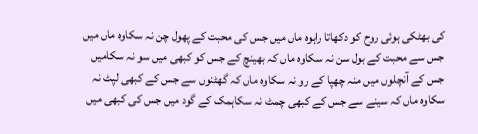کی بھٹکی ہوئی روح کو دکھاتا راہوہ ماں میں جس کی محبت کے پھول چن نہ سکاوہ ماں میں جس سے محبت کے بول سن نہ سکاوہ ماں کہ بھینچ کے جس کو کبھی میں سو نہ سکامیں جس کے آنچلوں میں منہ چھپا کے رو نہ سکاوہ ماں کہ گھٹنوں سے جس کے کبھی لپٹ نہ سکاوہ ماں کہ سینے سے جس کے کبھی چمٹ نہ سکاہمک کے گود میں جس کی کبھی میں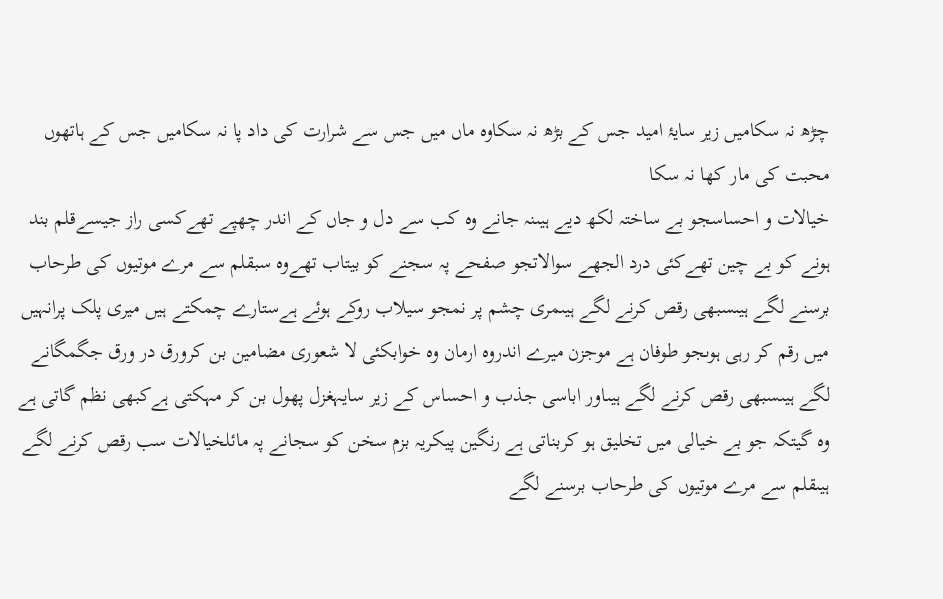چڑھ نہ سکامیں زیر سایۂ امید جس کے بڑھ نہ سکاوہ ماں میں جس سے شرارت کی داد پا نہ سکامیں جس کے ہاتھوں محبت کی مار کھا نہ سکا
خیالات و احساسجو بے ساختہ لکھ دیے ہیںنہ جانے وہ کب سے دل و جاں کے اندر چھپے تھےکسی راز جیسےقلم بند ہونے کو بے چین تھےکئی درد الجھے سوالاتجو صفحے پہ سجنے کو بیتاب تھےوہ سبقلم سے مرے موتیوں کی طرحاب برسنے لگے ہیںسبھی رقص کرنے لگے ہیںمری چشم پر نمجو سیلاب روکے ہوئے ہےستارے چمکتے ہیں میری پلک پرانہیں میں رقم کر رہی ہوںجو طوفان ہے موجزن میرے اندروہ ارمان وہ خوابکئی لا شعوری مضامین بن کرورق در ورق جگمگانے لگے ہیںسبھی رقص کرنے لگے ہیںاور اباسی جذب و احساس کے زیر سایہغزل پھول بن کر مہکتی ہےکبھی نظم گاتی ہے وہ گیتکہ جو بے خیالی میں تخلیق ہو کربناتی ہے رنگین پیکریہ بزم سخن کو سجانے پہ مائلخیالات سب رقص کرنے لگے ہیںقلم سے مرے موتیوں کی طرحاب برسنے لگے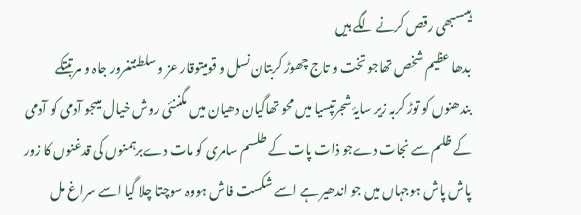ہیںسبھی رقص کرنے لگے ہیں
بدھا عظیم شخص تھاجو تخت و تاج چھوڑ کربتان نسل و قومیتوقار عز و سلطنتغرور جاہ و مرتبتکے بندھنوں کو توڑ کربہ زیر سایۂ شجرتپسیا میں محو تھاگیان دھیان میں مگننئی روش خیال میںجو آدمی کو آدمی کے ظلم سے نجات دےجو ذات پات کے طلسم سامری کو مات دےبرہمنوں کی قدغنوں کا زور پاش پاش ہوجہاں میں جو اندھیر ہے اسے شکست فاش ہووہ سوچتا چلا گیا اسے سراغ مل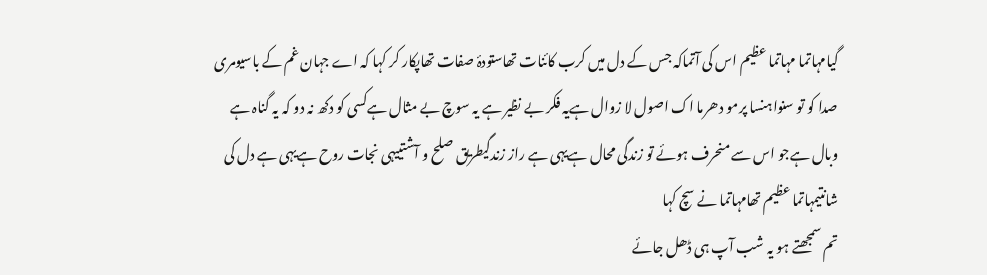گیامہاتما مہاتما عظیم اس کی آتماکہ جس کے دل میں کرب کائنات تھاستودۂ صفات تھاپکار کر کہا کہ اے جہان غم کے باسیومری صدا کو تو سنواہنسا پرمو دھرما اک اصول لا زوال ہےیہ فکر بے نظیر ہے یہ سوچ بے مثال ہےکسی کو دکھ نہ دو کہ یہ گناہ ہے وبال ہےجو اس سے منحرف ہوئے تو زندگی محال ہےیہی ہے راز زندگیطریق صلح و آشتییہی نجات روح ہےیہی ہے دل کی شانتیمہاتما عظیم تھامہاتما نے سچ کہا
تم سمجھتے ہو یہ شب آپ ہی ڈھل جائے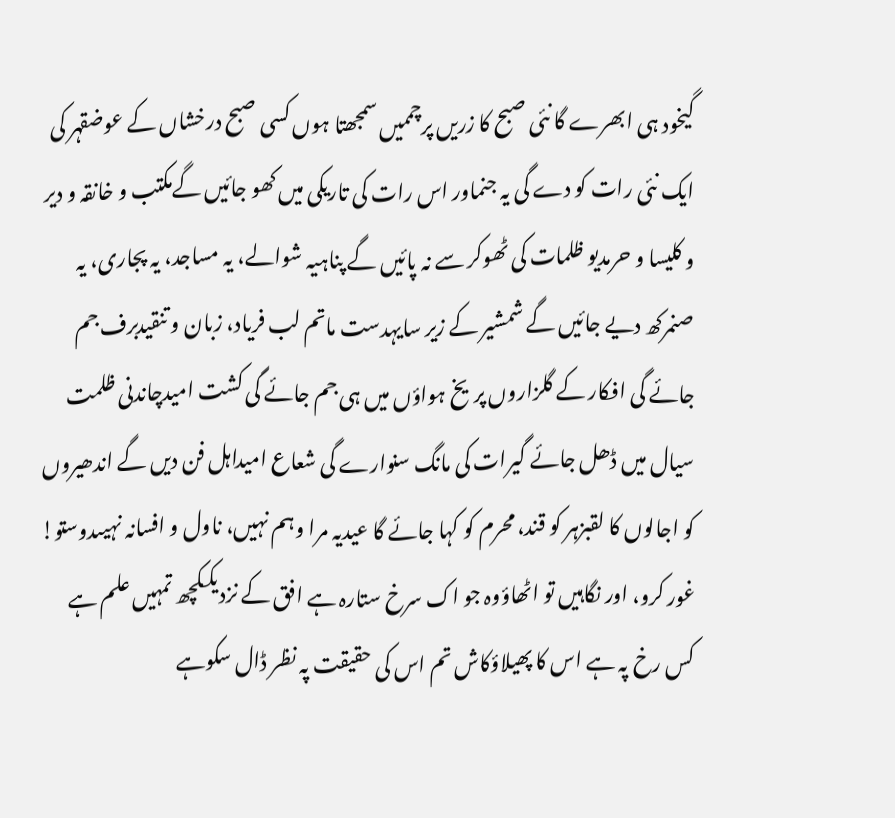گیخود ہی ابھرے گا نئی صبح کا زریں پرچممیں سمجھتا ہوں کسی صبح درخشاں کے عوضقہر کی ایک نئی رات کو دے گی یہ جنماور اس رات کی تاریکی میں کھو جائیں گےمکتب و خانقہ و دیر و کلیسا و حرمدیو ظلمات کی ٹھوکر سے نہ پائیں گے پناہیہ شوالے، یہ مساجد، یہ پجاری، یہ صنمرکھ دیے جائیں گے شمشیر کے زیر سایہدست ماتم لب فریاد، زبان و تنقیدبرف جم جائے گی افکار کے گلزاروں پریخ ہواؤں میں ہی جم جائے گی کشت امیدچاندنی ظلمت سیال میں ڈھل جائے گیرات کی مانگ سنوارے گی شعاع امیداہل فن دیں گے اندھیروں کو اجالوں کا لقبزہر کو قند، محرم کو کہا جائے گا عیدیہ مرا وہم نہیں، ناول و افسانہ نہیںدوستو! غور کرو، اور نگاہیں تو اٹھاؤوہ جو اک سرخ ستارہ ہے افق کے نزدیککچھ تمہیں علم ہے کس رخ پہ ہے اس کا پھیلاؤکاش تم اس کی حقیقت پہ نظر ڈال سکوہے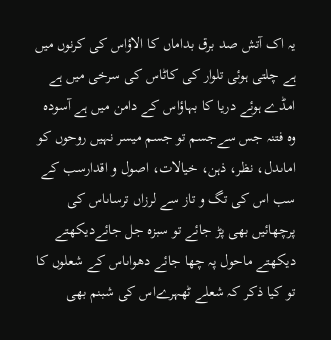یہ اک آتش صد برق بداماں کا الاؤاس کی کرنوں میں ہے چلتی ہوئی تلوار کی کاٹاس کی سرخی میں ہے امڈے ہوئے دریا کا بہاؤاس کے دامن میں ہے آسودہ وہ فتنہ جس سےجسم تو جسم میسر نہیں روحوں کو اماںدل، نظر، ذہن، خیالات، اصول و اقدارسب کے سب اس کی تگ و تاز سے لرزاں ترساںاس کی پرچھائیں بھی پڑ جائے تو سبزہ جل جائےدیکھتے دیکھتے ماحول پہ چھا جائے دھواںاس کے شعلوں کا تو کیا ذکر کہ شعلے ٹھہرےاس کی شبنم بھی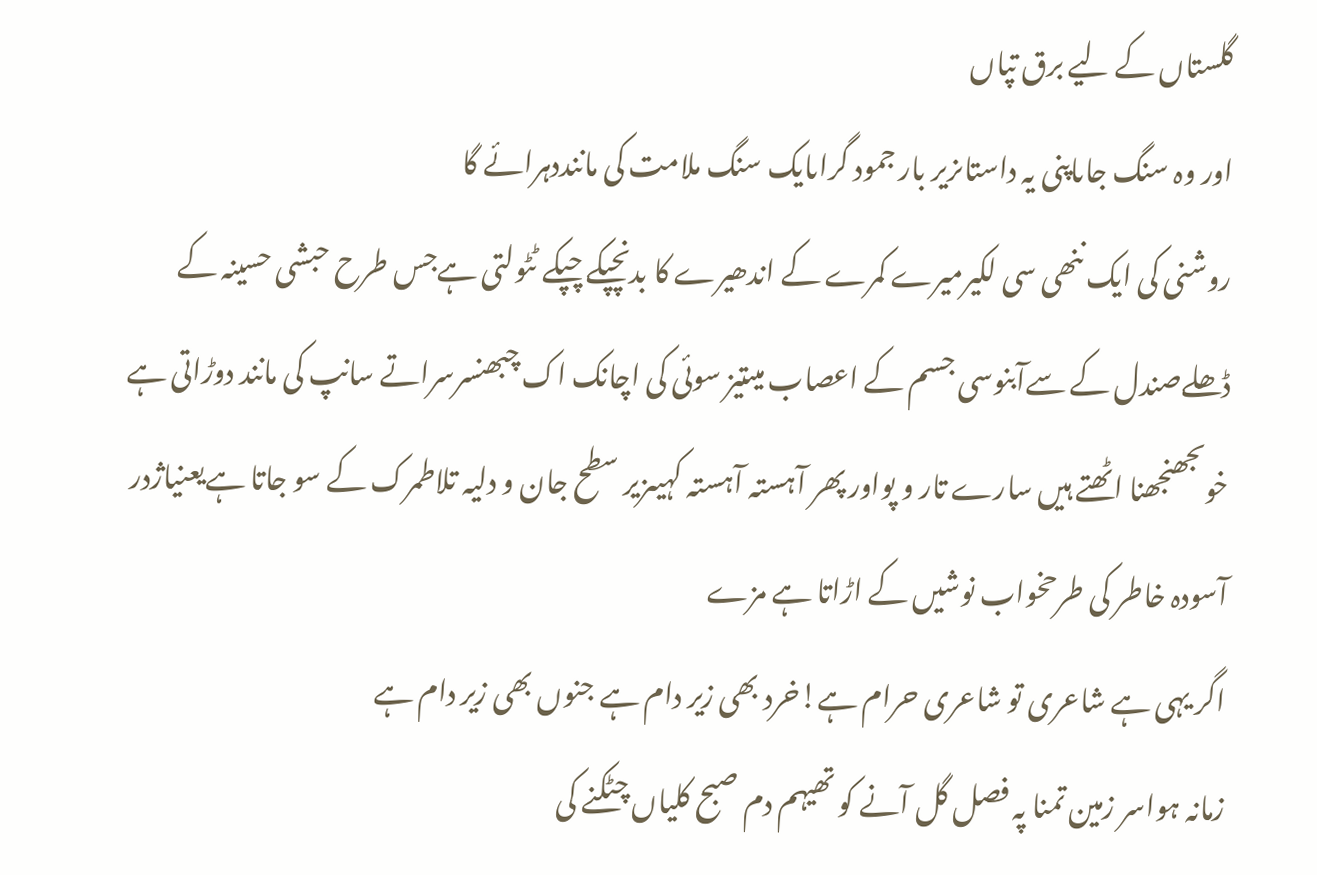گلستاں کے لیے برق تپاں
اور وہ سنگ جاںاپنی یہ داستاںزیر بار جمود گراںایک سنگ ملامت کی ماننددہرائے گا
روشنی کی ایک ننھی سی لکیرمیرے کمرے کے اندھیرے کا بدنچپکے چپکے ٹٹولتی ہےجس طرح حبشی حسینہ کے ڈھلےصندل کے سےآبنوسی جسم کے اعصاب میںتیز سوئی کی اچانک اک چبھنسرسراتے سانپ کی مانند دوڑاتی ہے خوںجھنجھنا اٹھتے ہیں سارے تار و پواور پھر آہستہ آہستہ کہیںزیر سطح جان و دلیہ تلاطمرک کے سو جاتا ہےیعنیاژدر آسودہ خاطر کی طرحخواب نوشیں کے اڑاتا ہے مزے
اگر یہی ہے شاعری تو شاعری حرام ہے!خرد بھی زیر دام ہے جنوں بھی زیر دام ہے
زمانہ ہواسر زمین تمنا پہ فصل گل آنے کو تھیہم دم صبح کلیاں چٹکنے کی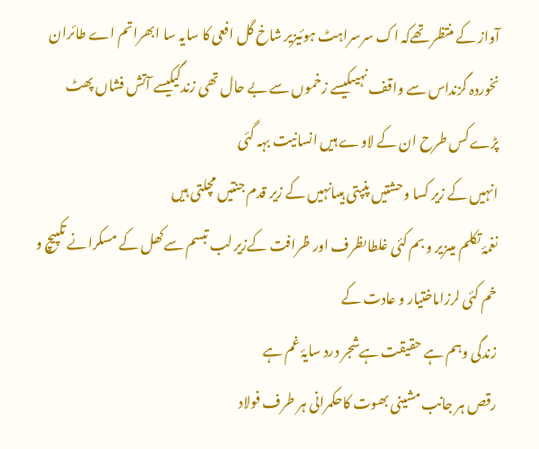آواز کے منتظر تھےکہ اک سرسراہٹ ہوئیزیر شاخ گل افعی کا سایہ سا ابھراتم اے طائران نخوردہ گزنداس سے واقف نہیںکیسے زخموں سے بے حال تھی زندگیکیسے آتش فشاں پھٹ پڑےکس طرح ان کے لاوے ہیں انسانیت بہہ گئی
انہیں کے زیر کسا وحشتیں پنپتی ہیںانہیں کے زیر قدم جنتیں مچلتی ہیں
نغمۂ تکلم میںزیر و بم کئی غلطاںظرف اور ظرافت کےزیر لب تبسم سےکھل کے مسکرانے تکپیچ و خم کئی لرزاںاختیار و عادت کے
زندگی وہم ہے حقیقت ہےشجر درد سایۂ غم ہے
رقص ہر جانب مشینی بھوت کاحکمرانی ہر طرف فولاد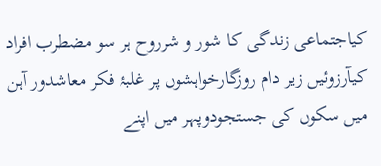کیاجتماعی زندگی کا شور و شرروح ہر سو مضطرب افراد کیآرزوئیں زیر دام روزگارخواہشوں پر غلبۂ فکر معاشدور آہن میں سکوں کی جستجودوپہر میں اپنے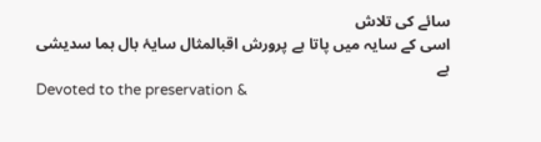سائے کی تلاش
اسی کے سایہ میں پاتا ہے پرورش اقبالمثال سایۂ بال ہما سدیشی ہے
Devoted to the preservation &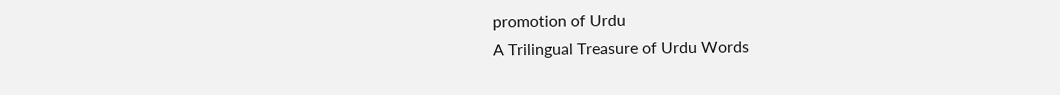promotion of Urdu
A Trilingual Treasure of Urdu Words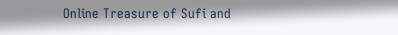Online Treasure of Sufi and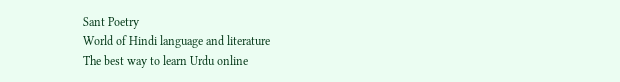Sant Poetry
World of Hindi language and literature
The best way to learn Urdu online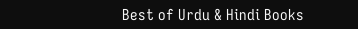Best of Urdu & Hindi Books